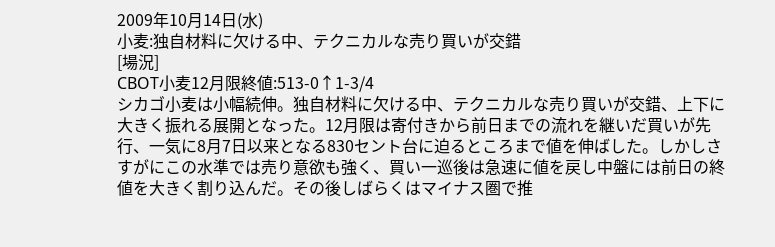2009年10月14日(水)
小麦:独自材料に欠ける中、テクニカルな売り買いが交錯
[場況]
CBOT小麦12月限終値:513-0↑1-3/4
シカゴ小麦は小幅続伸。独自材料に欠ける中、テクニカルな売り買いが交錯、上下に大きく振れる展開となった。12月限は寄付きから前日までの流れを継いだ買いが先行、一気に8月7日以来となる830セント台に迫るところまで値を伸ばした。しかしさすがにこの水準では売り意欲も強く、買い一巡後は急速に値を戻し中盤には前日の終値を大きく割り込んだ。その後しばらくはマイナス圏で推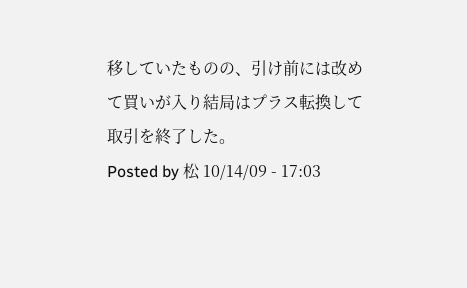移していたものの、引け前には改めて買いが入り結局はプラス転換して取引を終了した。
Posted by 松 10/14/09 - 17:03